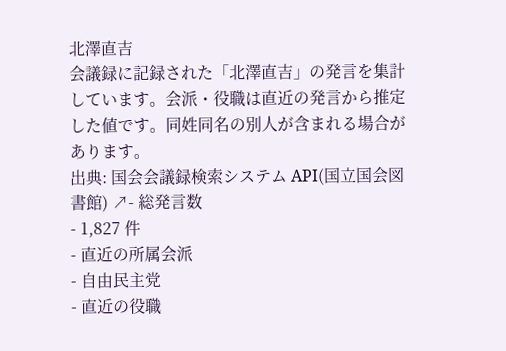北澤直吉
会議録に記録された「北澤直吉」の発言を集計しています。会派・役職は直近の発言から推定した値です。同姓同名の別人が含まれる場合があります。
出典: 国会会議録検索システム API(国立国会図書館) ↗- 総発言数
- 1,827 件
- 直近の所属会派
- 自由民主党
- 直近の役職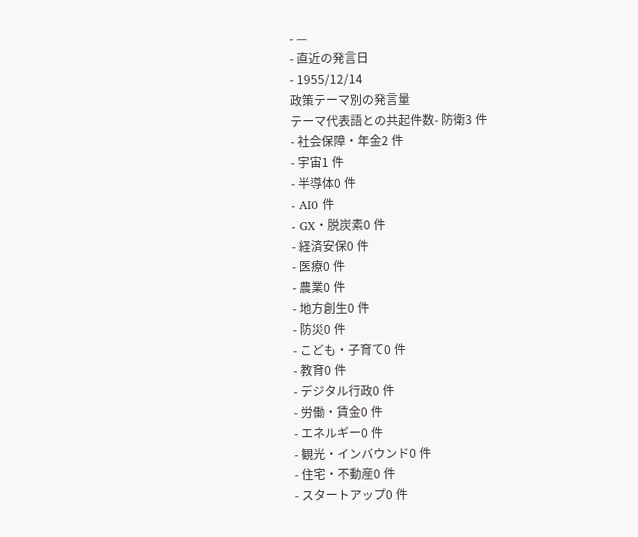- —
- 直近の発言日
- 1955/12/14
政策テーマ別の発言量
テーマ代表語との共起件数- 防衛3 件
- 社会保障・年金2 件
- 宇宙1 件
- 半導体0 件
- AI0 件
- GX・脱炭素0 件
- 経済安保0 件
- 医療0 件
- 農業0 件
- 地方創生0 件
- 防災0 件
- こども・子育て0 件
- 教育0 件
- デジタル行政0 件
- 労働・賃金0 件
- エネルギー0 件
- 観光・インバウンド0 件
- 住宅・不動産0 件
- スタートアップ0 件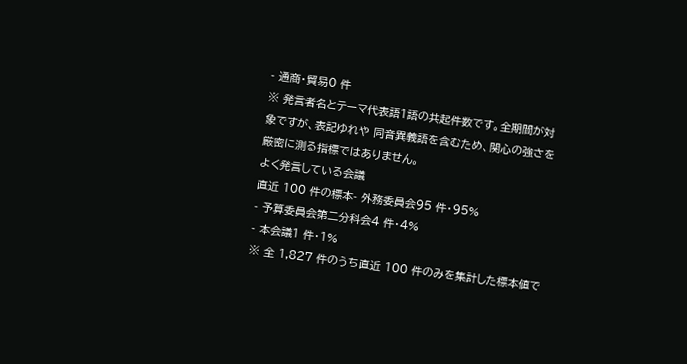- 通商・貿易0 件
※ 発言者名とテーマ代表語1語の共起件数です。全期間が対象ですが、表記ゆれや 同音異義語を含むため、関心の強さを厳密に測る指標ではありません。
よく発言している会議
直近 100 件の標本- 外務委員会95 件・95%
- 予算委員会第二分科会4 件・4%
- 本会議1 件・1%
※ 全 1,827 件のうち直近 100 件のみを集計した標本値で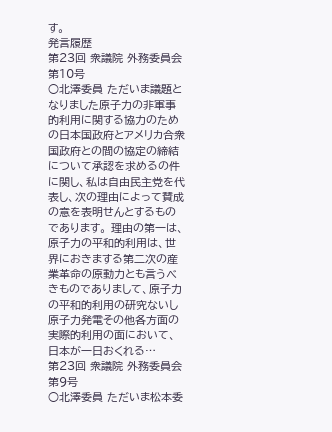す。
発言履歴
第23回 衆議院 外務委員会 第10号
○北澤委員 ただいま議題となりました原子力の非軍事的利用に関する協力のための日本国政府とアメリカ合衆国政府との間の協定の締結について承認を求めるの件に関し、私は自由民主党を代表し、次の理由によって賛成の意を表明せんとするものであります。 理由の第一は、原子力の平和的利用は、世界におきまする第二次の産業革命の原動力とも言うべきものでありまして、原子力の平和的利用の研究ないし原子力発電その他各方面の実際的利用の面において、日本が一日おくれる…
第23回 衆議院 外務委員会 第9号
○北澤委員 ただいま松本委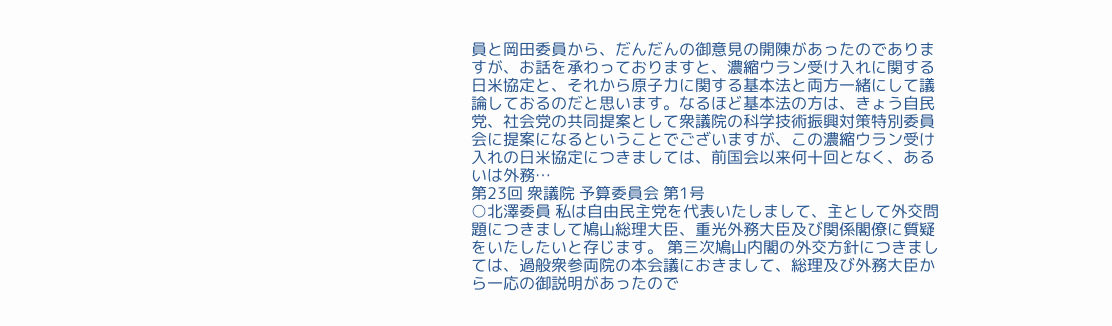員と岡田委員から、だんだんの御意見の開陳があったのでありますが、お話を承わっておりますと、濃縮ウラン受け入れに関する日米協定と、それから原子力に関する基本法と両方一緒にして議論しておるのだと思います。なるほど基本法の方は、きょう自民党、社会党の共同提案として衆議院の科学技術振興対策特別委員会に提案になるということでございますが、この濃縮ウラン受け入れの日米協定につきましては、前国会以来何十回となく、あるいは外務…
第23回 衆議院 予算委員会 第1号
○北澤委員 私は自由民主党を代表いたしまして、主として外交問題につきまして鳩山総理大臣、重光外務大臣及び関係閣僚に質疑をいたしたいと存じます。 第三次鳩山内閣の外交方針につきましては、過般衆参両院の本会議におきまして、総理及び外務大臣から一応の御説明があったので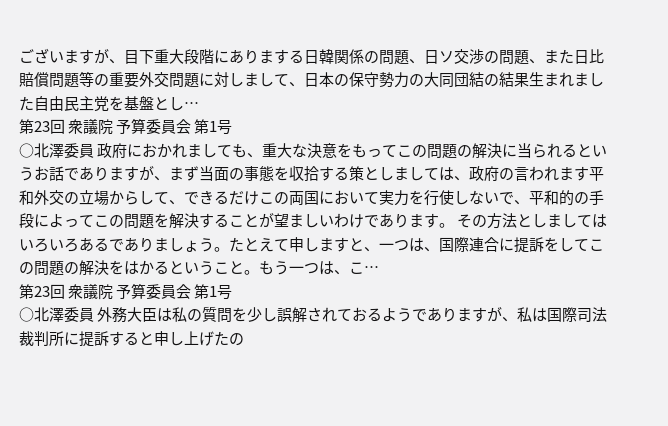ございますが、目下重大段階にありまする日韓関係の問題、日ソ交渉の問題、また日比賠償問題等の重要外交問題に対しまして、日本の保守勢力の大同団結の結果生まれました自由民主党を基盤とし…
第23回 衆議院 予算委員会 第1号
○北澤委員 政府におかれましても、重大な決意をもってこの問題の解決に当られるというお話でありますが、まず当面の事態を収拾する策としましては、政府の言われます平和外交の立場からして、できるだけこの両国において実力を行使しないで、平和的の手段によってこの問題を解決することが望ましいわけであります。 その方法としましてはいろいろあるでありましょう。たとえて申しますと、一つは、国際連合に提訴をしてこの問題の解決をはかるということ。もう一つは、こ…
第23回 衆議院 予算委員会 第1号
○北澤委員 外務大臣は私の質問を少し誤解されておるようでありますが、私は国際司法裁判所に提訴すると申し上げたの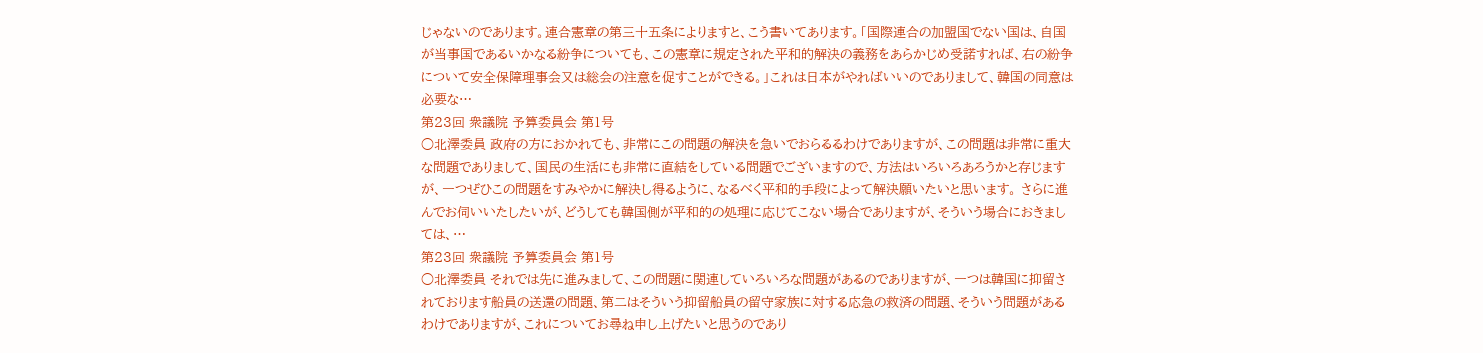じゃないのであります。連合憲章の第三十五条によりますと、こう書いてあります。「国際連合の加盟国でない国は、自国が当事国であるいかなる紛争についても、この憲章に規定された平和的解決の義務をあらかじめ受諾すれば、右の紛争について安全保障理事会又は総会の注意を促すことができる。」これは日本がやればいいのでありまして、韓国の同意は必要な…
第23回 衆議院 予算委員会 第1号
○北澤委員 政府の方におかれても、非常にこの問題の解決を急いでおらるるわけでありますが、この問題は非常に重大な問題でありまして、国民の生活にも非常に直結をしている問題でございますので、方法はいろいろあろうかと存じますが、一つぜひこの問題をすみやかに解決し得るように、なるべく平和的手段によって解決願いたいと思います。 さらに進んでお伺いいたしたいが、どうしても韓国側が平和的の処理に応じてこない場合でありますが、そういう場合におきましては、…
第23回 衆議院 予算委員会 第1号
○北澤委員 それでは先に進みまして、この問題に関連していろいろな問題があるのでありますが、一つは韓国に抑留されております船員の送還の問題、第二はそういう抑留船員の留守家族に対する応急の救済の問題、そういう問題があるわけでありますが、これについてお尋ね申し上げたいと思うのであり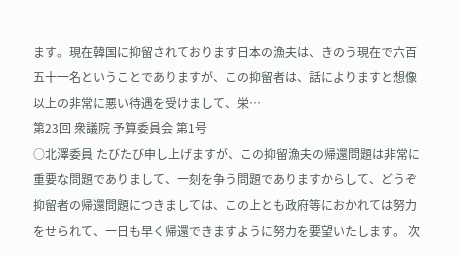ます。現在韓国に抑留されております日本の漁夫は、きのう現在で六百五十一名ということでありますが、この抑留者は、話によりますと想像以上の非常に悪い待遇を受けまして、栄…
第23回 衆議院 予算委員会 第1号
○北澤委員 たびたび申し上げますが、この抑留漁夫の帰還問題は非常に重要な問題でありまして、一刻を争う問題でありますからして、どうぞ抑留者の帰還問題につきましては、この上とも政府等におかれては努力をせられて、一日も早く帰還できますように努力を要望いたします。 次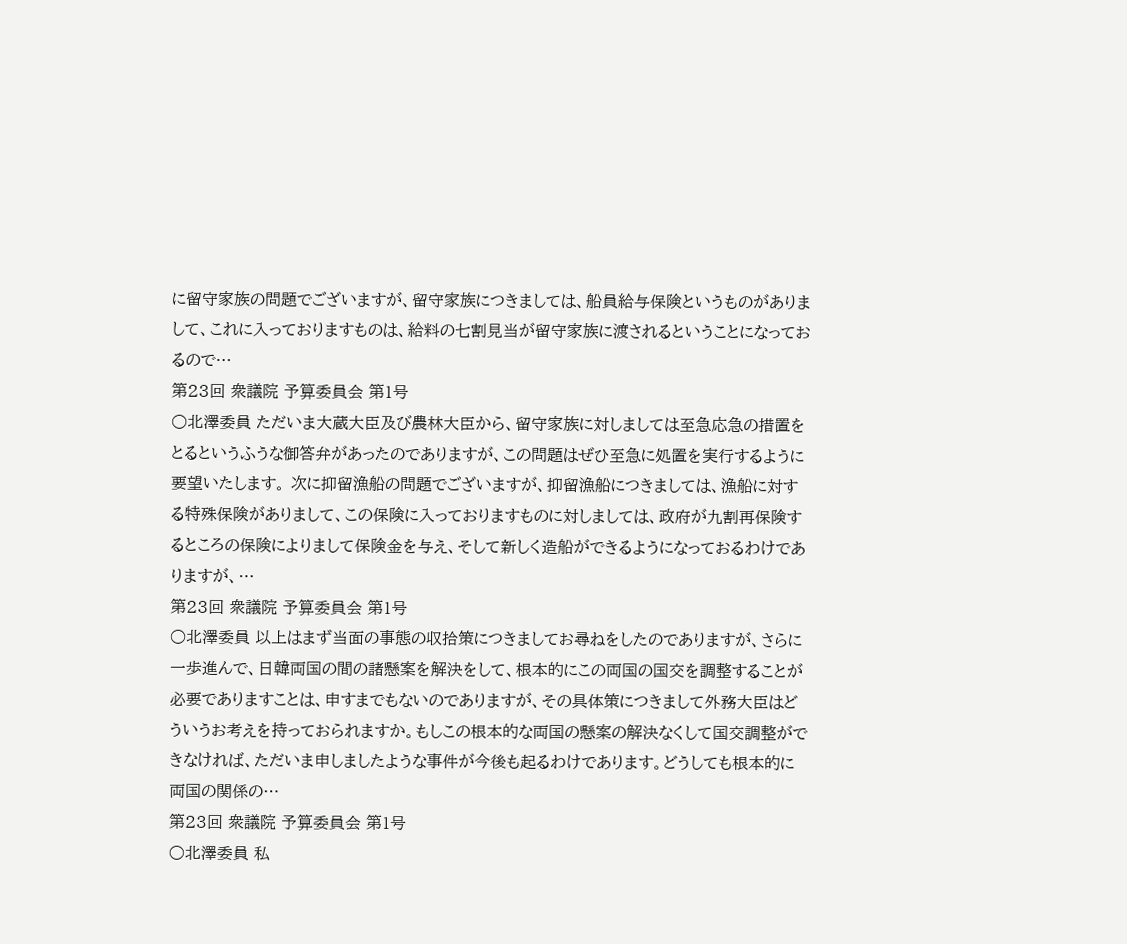に留守家族の問題でございますが、留守家族につきましては、船員給与保険というものがありまして、これに入っておりますものは、給料の七割見当が留守家族に渡されるということになっておるので…
第23回 衆議院 予算委員会 第1号
○北澤委員 ただいま大蔵大臣及び農林大臣から、留守家族に対しましては至急応急の措置をとるというふうな御答弁があったのでありますが、この問題はぜひ至急に処置を実行するように要望いたします。 次に抑留漁船の問題でございますが、抑留漁船につきましては、漁船に対する特殊保険がありまして、この保険に入っておりますものに対しましては、政府が九割再保険するところの保険によりまして保険金を与え、そして新しく造船ができるようになっておるわけでありますが、…
第23回 衆議院 予算委員会 第1号
○北澤委員 以上はまず当面の事態の収拾策につきましてお尋ねをしたのでありますが、さらに一歩進んで、日韓両国の間の諸懸案を解決をして、根本的にこの両国の国交を調整することが必要でありますことは、申すまでもないのでありますが、その具体策につきまして外務大臣はどういうお考えを持っておられますか。もしこの根本的な両国の懸案の解決なくして国交調整ができなければ、ただいま申しましたような事件が今後も起るわけであります。どうしても根本的に両国の関係の…
第23回 衆議院 予算委員会 第1号
○北澤委員 私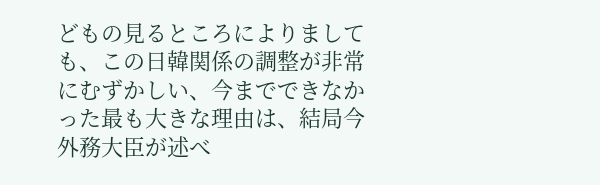どもの見るところによりましても、この日韓関係の調整が非常にむずかしい、今までできなかった最も大きな理由は、結局今外務大臣が述べ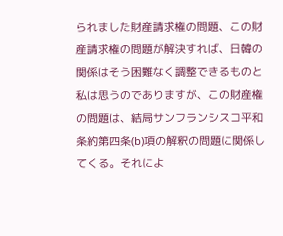られました財産請求権の問題、この財産請求権の問題が解決すれば、日韓の関係はそう困難なく調整できるものと私は思うのでありますが、この財産権の問題は、結局サンフランシスコ平和条約第四条(b)項の解釈の問題に関係してくる。それによ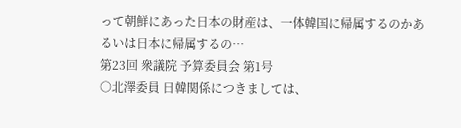って朝鮮にあった日本の財産は、一体韓国に帰属するのかあるいは日本に帰属するの…
第23回 衆議院 予算委員会 第1号
○北澤委員 日韓関係につきましては、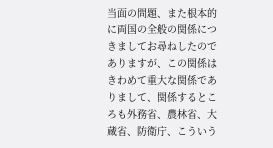当面の問題、また根本的に両国の全般の関係につきましてお尋ねしたのでありますが、この関係はきわめて重大な関係でありまして、関係するところも外務省、農林省、大蔵省、防衛庁、こういう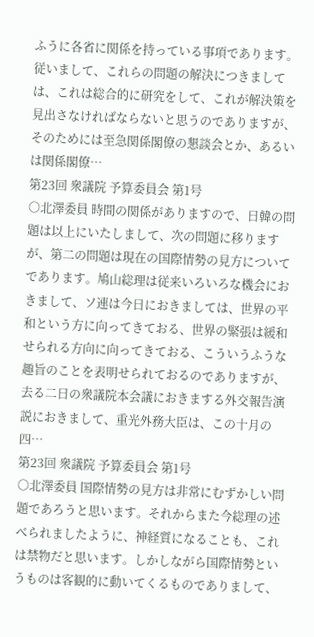ふうに各省に関係を持っている事項であります。従いまして、これらの問題の解決につきましては、これは総合的に研究をして、これが解決策を見出さなければならないと思うのでありますが、そのためには至急関係閣僚の懇談会とか、あるいは関係閣僚…
第23回 衆議院 予算委員会 第1号
○北澤委員 時間の関係がありますので、日韓の問題は以上にいたしまして、次の問題に移りますが、第二の問題は現在の国際情勢の見方についてであります。鳩山総理は従来いろいろな機会におきまして、ソ連は今日におきましては、世界の平和という方に向ってきておる、世界の緊張は緩和せられる方向に向ってきておる、こういうふうな趣旨のことを表明せられておるのでありますが、去る二日の衆議院本会議におきまする外交報告演説におきまして、重光外務大臣は、この十月の四…
第23回 衆議院 予算委員会 第1号
○北澤委員 国際情勢の見方は非常にむずかしい問題であろうと思います。それからまた今総理の述べられましたように、神経質になることも、これは禁物だと思います。しかしながら国際情勢というものは客観的に動いてくるものでありまして、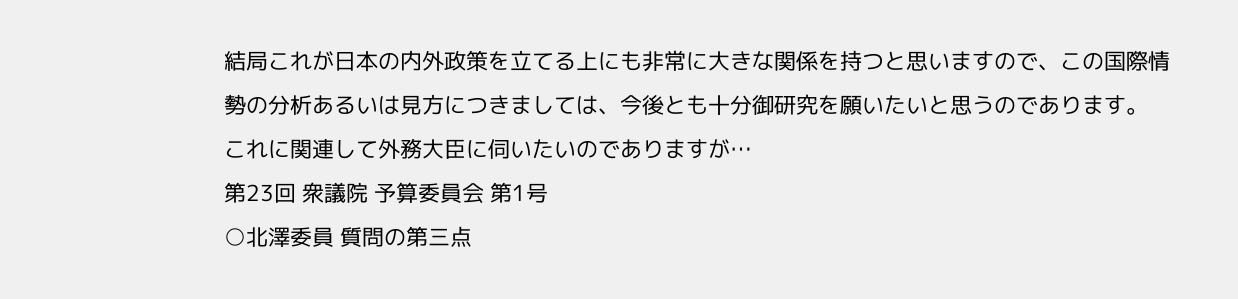結局これが日本の内外政策を立てる上にも非常に大きな関係を持つと思いますので、この国際情勢の分析あるいは見方につきましては、今後とも十分御研究を願いたいと思うのであります。 これに関連して外務大臣に伺いたいのでありますが…
第23回 衆議院 予算委員会 第1号
○北澤委員 質問の第三点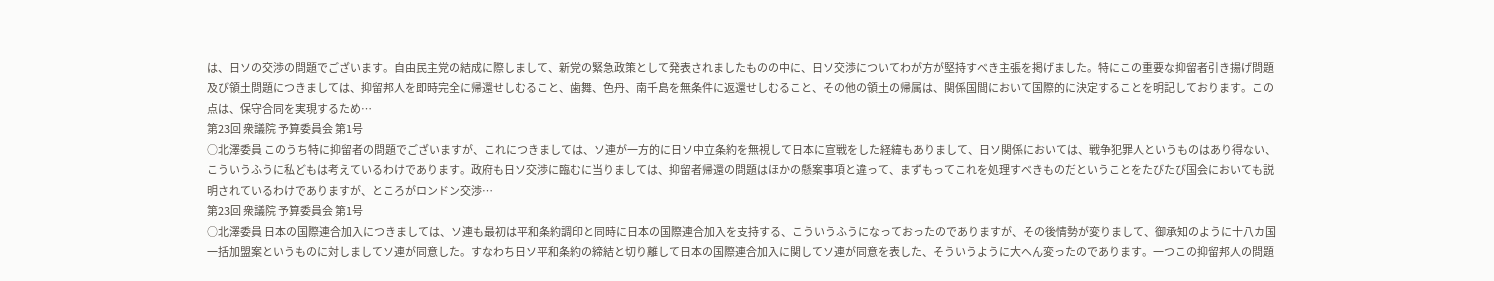は、日ソの交渉の問題でございます。自由民主党の結成に際しまして、新党の緊急政策として発表されましたものの中に、日ソ交渉についてわが方が堅持すべき主張を掲げました。特にこの重要な抑留者引き揚げ問題及び領土問題につきましては、抑留邦人を即時完全に帰還せしむること、歯舞、色丹、南千島を無条件に返還せしむること、その他の領土の帰属は、関係国間において国際的に決定することを明記しております。この点は、保守合同を実現するため…
第23回 衆議院 予算委員会 第1号
○北澤委員 このうち特に抑留者の問題でございますが、これにつきましては、ソ連が一方的に日ソ中立条約を無視して日本に宣戦をした経緯もありまして、日ソ関係においては、戦争犯罪人というものはあり得ない、こういうふうに私どもは考えているわけであります。政府も日ソ交渉に臨むに当りましては、抑留者帰還の問題はほかの懸案事項と違って、まずもってこれを処理すべきものだということをたびたび国会においても説明されているわけでありますが、ところがロンドン交渉…
第23回 衆議院 予算委員会 第1号
○北澤委員 日本の国際連合加入につきましては、ソ連も最初は平和条約調印と同時に日本の国際連合加入を支持する、こういうふうになっておったのでありますが、その後情勢が変りまして、御承知のように十八カ国一括加盟案というものに対しましてソ連が同意した。すなわち日ソ平和条約の締結と切り離して日本の国際連合加入に関してソ連が同意を表した、そういうように大へん変ったのであります。一つこの抑留邦人の問題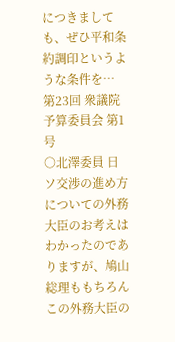につきましても、ぜひ平和条約調印というような条件を…
第23回 衆議院 予算委員会 第1号
○北澤委員 日ソ交渉の進め方についての外務大臣のお考えはわかったのでありますが、鳩山総理ももちろんこの外務大臣の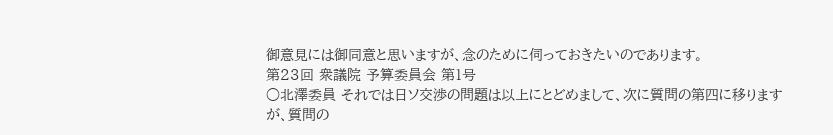御意見には御同意と思いますが、念のために伺っておきたいのであります。
第23回 衆議院 予算委員会 第1号
○北澤委員 それでは日ソ交渉の問題は以上にとどめまして、次に質問の第四に移りますが、質問の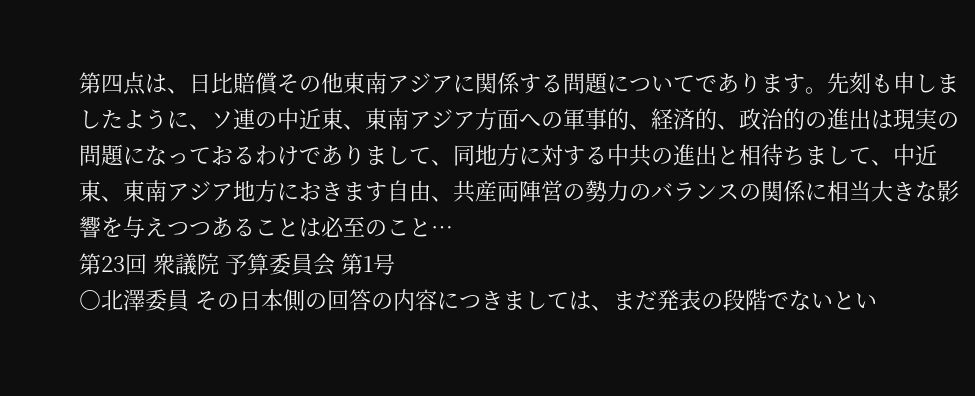第四点は、日比賠償その他東南アジアに関係する問題についてであります。先刻も申しましたように、ソ連の中近東、東南アジア方面への軍事的、経済的、政治的の進出は現実の問題になっておるわけでありまして、同地方に対する中共の進出と相待ちまして、中近東、東南アジア地方におきます自由、共産両陣営の勢力のバランスの関係に相当大きな影響を与えつつあることは必至のこと…
第23回 衆議院 予算委員会 第1号
○北澤委員 その日本側の回答の内容につきましては、まだ発表の段階でないとい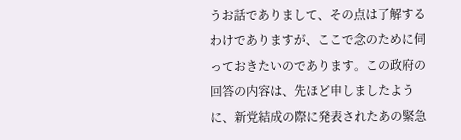うお話でありまして、その点は了解するわけでありますが、ここで念のために伺っておきたいのであります。この政府の回答の内容は、先ほど申しましたように、新党結成の際に発表されたあの緊急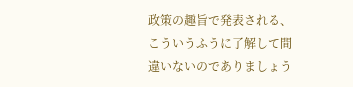政策の趣旨で発表される、こういうふうに了解して間違いないのでありましょう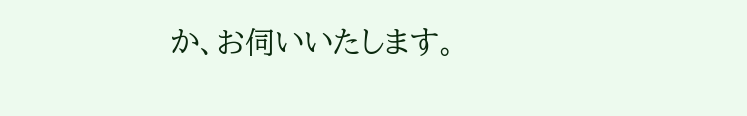か、お伺いいたします。